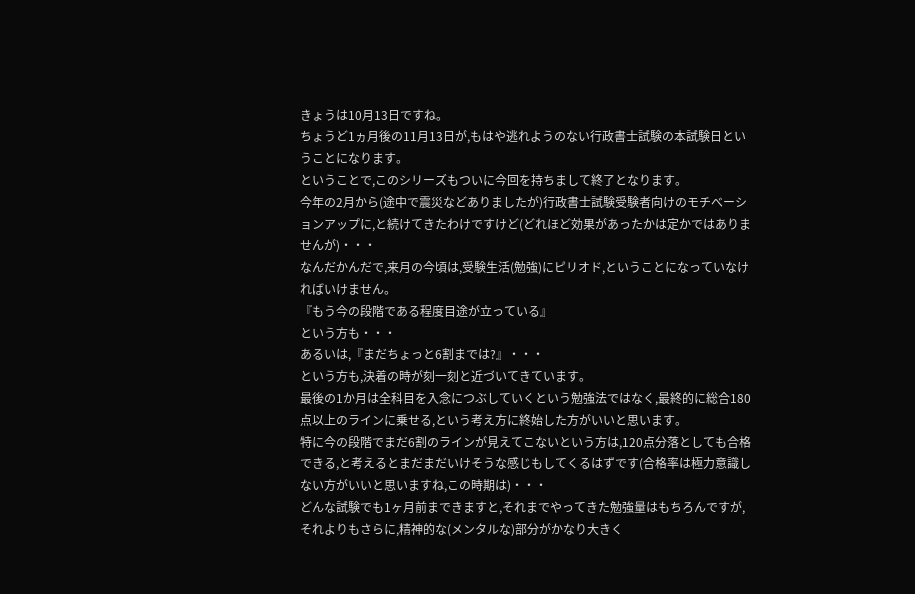きょうは10月13日ですね。
ちょうど1ヵ月後の11月13日が,もはや逃れようのない行政書士試験の本試験日ということになります。
ということで,このシリーズもついに今回を持ちまして終了となります。
今年の2月から(途中で震災などありましたが)行政書士試験受験者向けのモチべーションアップに,と続けてきたわけですけど(どれほど効果があったかは定かではありませんが)・・・
なんだかんだで,来月の今頃は,受験生活(勉強)にピリオド,ということになっていなければいけません。
『もう今の段階である程度目途が立っている』
という方も・・・
あるいは,『まだちょっと6割までは?』・・・
という方も,決着の時が刻一刻と近づいてきています。
最後の1か月は全科目を入念につぶしていくという勉強法ではなく,最終的に総合180点以上のラインに乗せる,という考え方に終始した方がいいと思います。
特に今の段階でまだ6割のラインが見えてこないという方は,120点分落としても合格できる,と考えるとまだまだいけそうな感じもしてくるはずです(合格率は極力意識しない方がいいと思いますね,この時期は)・・・
どんな試験でも1ヶ月前まできますと,それまでやってきた勉強量はもちろんですが,それよりもさらに,精神的な(メンタルな)部分がかなり大きく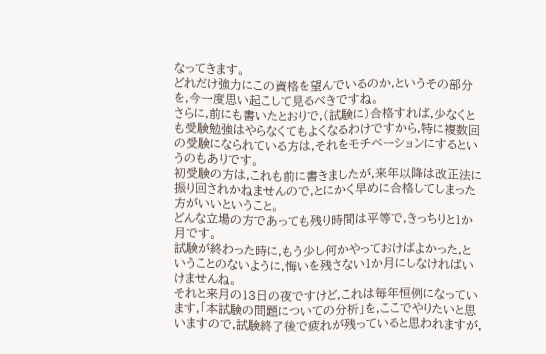なってきます。
どれだけ強力にこの資格を望んでいるのか,というその部分を,今一度思い起こして見るべきですね。
さらに,前にも書いたとおりで,(試験に)合格すれば,少なくとも受験勉強はやらなくてもよくなるわけですから,特に複数回の受験になられている方は,それをモチベーションにするというのもありです。
初受験の方は,これも前に書きましたが,来年以降は改正法に振り回されかねませんので,とにかく早めに合格してしまった方がいいということ。
どんな立場の方であっても残り時間は平等で,きっちりと1か月です。
試験が終わった時に,もう少し何かやっておけばよかった,ということのないように,悔いを残さない1か月にしなければいけませんね。
それと来月の13日の夜ですけど,これは毎年恒例になっています,「本試験の問題についての分析」を,ここでやりたいと思いますので,試験終了後で疲れが残っていると思われますが,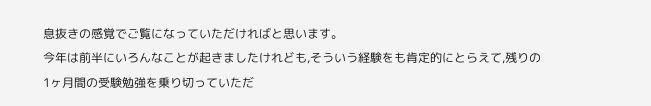息抜きの感覚でご覧になっていただければと思います。
今年は前半にいろんなことが起きましたけれども,そういう経験をも肯定的にとらえて,残りの1ヶ月間の受験勉強を乗り切っていただ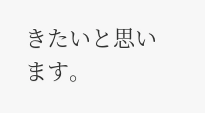きたいと思います。